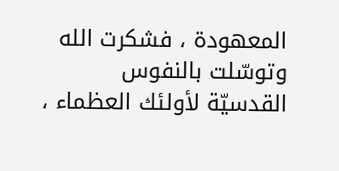المعهودة ، فشكرت الله وتوسّلت بالنفوس القدسيّة لأولئك العظماء ،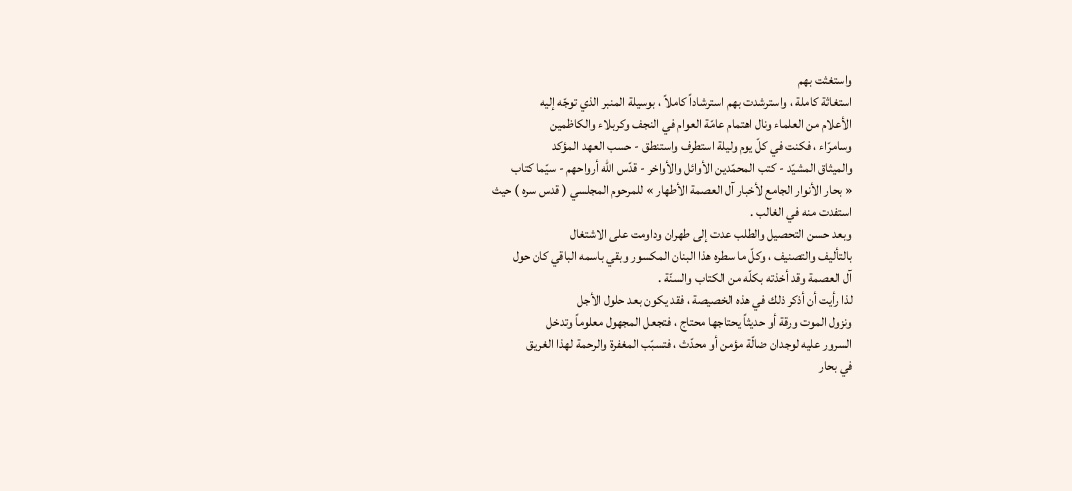واستغثت بهم
استغاثة كاملة ، واسترشدت بهم استرشاداً كاملاً ، بوسيلة المنبر الذي توجّه إليه
الأعلام من العلماء ونال اهتمام عامّة العوام في النجف وكربلاء والكاظمين
وسامرّاء ، فكنت في كلّ يوم وليلة استطرف واستنطق - حسب العهد المؤكد
والميثاق المشيّد - كتب المحمّدين الأوائل والأواخر - قدّس الله أرواحهم - سيّما كتاب
« بحار الأنوار الجامع لأخبار آل العصمة الأطهار » للمرحوم المجلسي ( قدس سره ) حيث
استفدت منه في الغالب .
وبعد حسن التحصيل والطلب عدت إلى طهران وداومت على الاشتغال
بالتأليف والتصنيف ، وكلّ ما سطره هذا البنان المكسور وبقي باسمه الباقي كان حول
آل العصمة وقد أخذته بكلّه من الكتاب والسنّة .
لذا رأيت أن أذكر ذلك في هذه الخصيصة ، فقد يكون بعد حلول الأجل
ونزول الموت ورقة أو حديثاً يحتاجها محتاج ، فتجعل المجهول معلوماً وتدخل
السرور عليه لوجدان ضالّة مؤمن أو محدّث ، فتسبّب المغفرة والرحمة لهذا الغريق
في بحار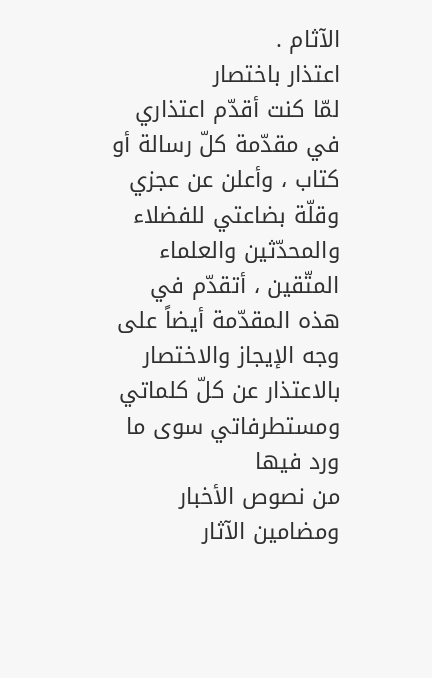الآثام .
اعتذار باختصار
لمّا كنت أقدّم اعتذاري في مقدّمة كلّ رسالة أو كتاب ، وأعلن عن عجزي
وقلّة بضاعتي للفضلاء والمحدّثين والعلماء المتّقين ، أتقدّم في هذه المقدّمة أيضاً على
وجه الإيجاز والاختصار بالاعتذار عن كلّ كلماتي ومستطرفاتي سوى ما ورد فيها
من نصوص الأخبار ومضامين الآثار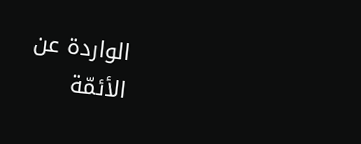الواردة عن الأئمّة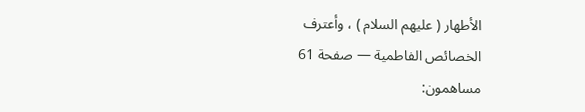الأطهار ( عليهم السلام ) ، وأعترف
الخصائص الفاطمية — صفحة 61
مساهمون: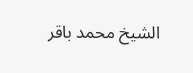الشيخ محمد باقر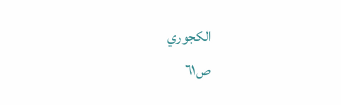الكجوري
ص٦١